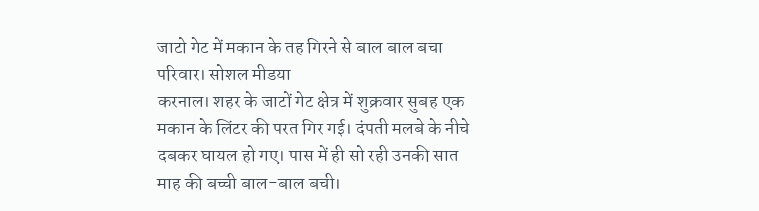जाटो गेट में मकान के तह गिरने से बाल बाल बचा परिवार। सोशल मीडया
करनाल। शहर के जाटों गेट क्षेत्र में शुक्रवार सुबह एक मकान के लिंटर की परत गिर गई। दंपती मलबे के नीचे दबकर घायल हो गए। पास में ही सो रही उनकी सात माह की बच्ची बाल-बाल बची।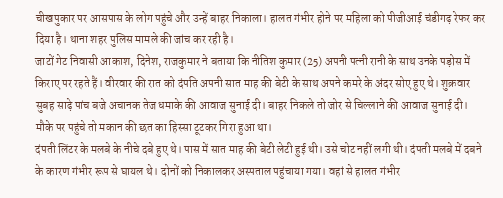चीखपुकार पर आसपास के लोग पहुंचे और उन्हें बाहर निकाला। हालत गंभीर होने पर महिला को पीजीआई चंडीगढ़ रेफर कर दिया है। थाना शहर पुलिस मामले की जांच कर रही है।
जाटों गेट निवासी आकाश, दिनेश, राजकुमार ने बताया कि नीतिश कुमार (25) अपनी पत्नी रानी के साथ उनके पड़ोस में किराए पर रहते हैं। वीरवार की रात को दंपति अपनी सात माह की बेटी के साथ अपने कमरे के अंदर सोए हुए थे। शुक्रवार सुबह साढ़े पांच बजे अचानक तेज धमाके की आवाज सुनाई दी। बाहर निकले तो जोर से चिल्लाने की आवाज सुनाई दी। मौके पर पहुंचे तो मकान की छत का हिस्सा टूटकर गिरा हुआ था।
दंपती लिंटर के मलबे के नीचे दबे हुए थे। पास में सात माह की बेटी लेटी हुई थी। उसे चोट नहीं लगी थी। दंपती मलबे में दबने के कारण गंभीर रूप से घायल थे। दोनों को निकालकर अस्पताल पहुंचाया गया। वहां से हालत गंभीर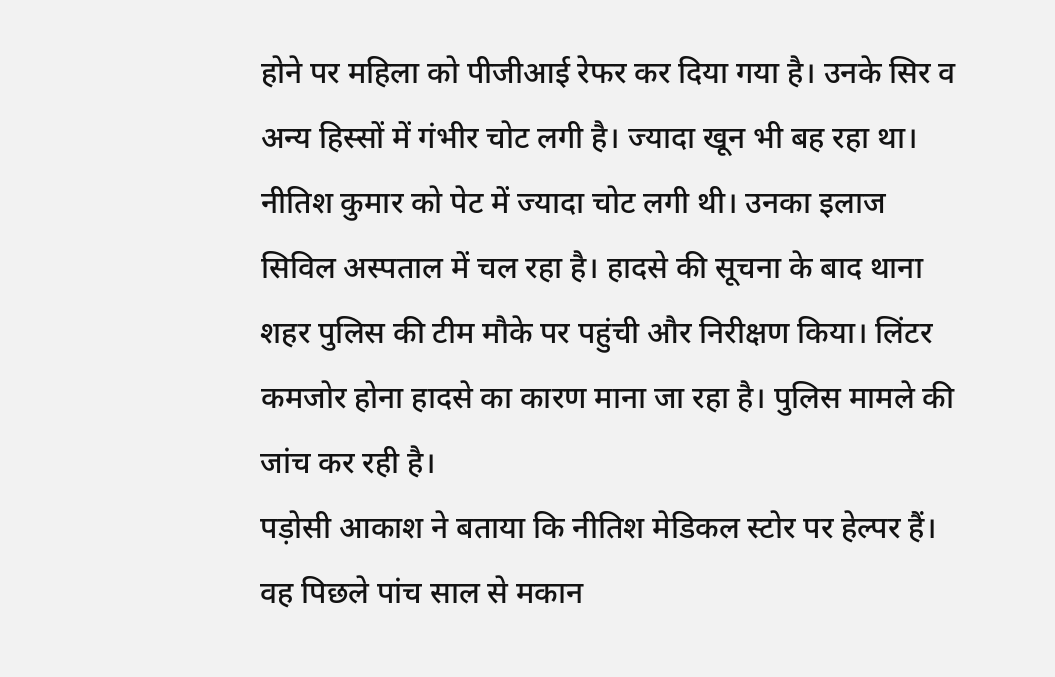होने पर महिला को पीजीआई रेफर कर दिया गया है। उनके सिर व अन्य हिस्सों में गंभीर चोट लगी है। ज्यादा खून भी बह रहा था।
नीतिश कुमार को पेट में ज्यादा चोट लगी थी। उनका इलाज सिविल अस्पताल में चल रहा है। हादसे की सूचना के बाद थाना शहर पुलिस की टीम मौके पर पहुंची और निरीक्षण किया। लिंटर कमजोर होना हादसे का कारण माना जा रहा है। पुलिस मामले की जांच कर रही है।
पड़ोसी आकाश ने बताया कि नीतिश मेडिकल स्टोर पर हेल्पर हैं। वह पिछले पांच साल से मकान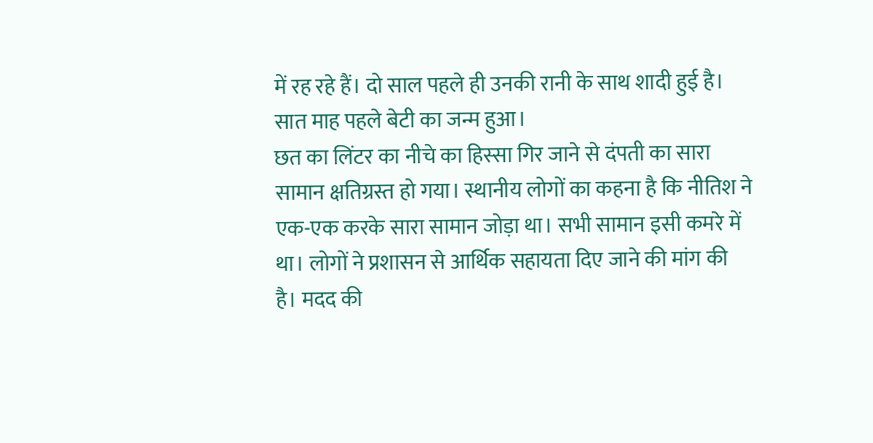में रह रहे हैं। दो साल पहले ही उनकी रानी के साथ शादी हुई है। सात माह पहले बेटी का जन्म हुआ।
छत का लिंटर का नीचे का हिस्सा गिर जाने से दंपती का सारा सामान क्षतिग्रस्त हो गया। स्थानीय लोगों का कहना है कि नीतिश ने एक-एक करके सारा सामान जोड़ा था। सभी सामान इसी कमरे में था। लोगों ने प्रशासन से आर्थिक सहायता दिए जाने की मांग की है। मदद की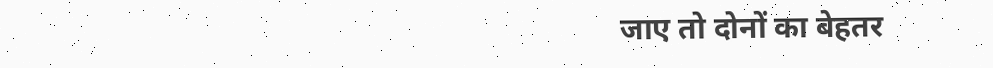जाए तो दोनों का बेहतर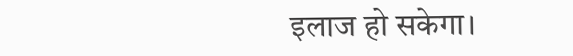इलाज हो सकेगा।